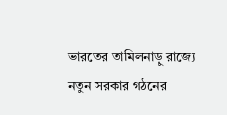ভারতের তামিলনাড়ু রাজ্যে নতুন সরকার গঠনের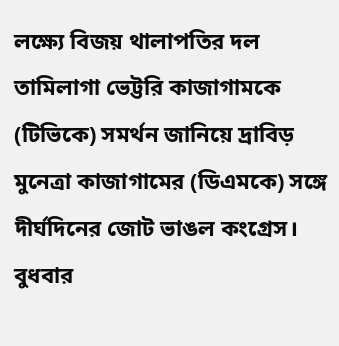লক্ষ্যে বিজয় থালাপতির দল তামিলাগা ভেট্টরি কাজাগামকে (টিভিকে) সমর্থন জানিয়ে দ্রাবিড় মুনেত্রা কাজাগামের (ডিএমকে) সঙ্গে দীর্ঘদিনের জোট ভাঙল কংগ্রেস।
বুধবার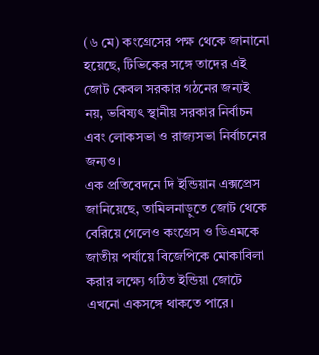(৬ মে) কংগ্রেসের পক্ষ থেকে জানানো হয়েছে, টিভিকের সঙ্গে তাদের এই জোট কেবল সরকার গঠনের জন্যই নয়, ভবিষ্যৎ স্থানীয় সরকার নির্বাচন এবং লোকসভা ও রাজ্যসভা নির্বাচনের জন্যও।
এক প্রতিবেদনে দি ইন্ডিয়ান এক্সপ্রেস জানিয়েছে, তামিলনাড়ুতে জোট থেকে বেরিয়ে গেলেও কংগ্রেস ও ডিএমকে জাতীয় পর্যায়ে বিজেপিকে মোকাবিলা করার লক্ষ্যে গঠিত ইন্ডিয়া জোটে এখনো একসঙ্গে থাকতে পারে।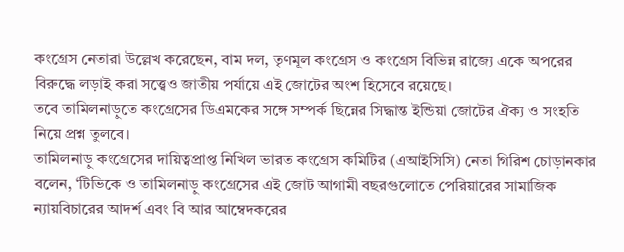কংগ্রেস নেতারা উল্লেখ করেছেন, বাম দল, তৃণমূল কংগ্রেস ও কংগ্রেস বিভিন্ন রাজ্যে একে অপরের বিরুদ্ধে লড়াই করা সত্ত্বেও জাতীয় পর্যায়ে এই জোটের অংশ হিসেবে রয়েছে।
তবে তামিলনাড়ুতে কংগ্রেসের ডিএমকের সঙ্গে সম্পর্ক ছিন্নের সিদ্ধান্ত ইন্ডিয়া জোটের ঐক্য ও সংহতি নিয়ে প্রশ্ন তুলবে।
তামিলনাড়ু কংগ্রেসের দায়িত্বপ্রাপ্ত নিখিল ভারত কংগ্রেস কমিটির (এআইসিসি) নেতা গিরিশ চোড়ানকার বলেন, ‘টিভিকে ও তামিলনাড়ু কংগ্রেসের এই জোট আগামী বছরগুলোতে পেরিয়ারের সামাজিক ন্যায়বিচারের আদর্শ এবং বি আর আম্বেদকরের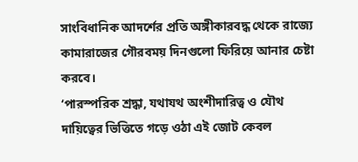সাংবিধানিক আদর্শের প্রতি অঙ্গীকারবদ্ধ থেকে রাজ্যে কামারাজের গৌরবময় দিনগুলো ফিরিয়ে আনার চেষ্টা করবে।
‘পারস্পরিক শ্রদ্ধা, যথাযথ অংশীদারিত্ব ও যৌথ দায়িত্বের ভিত্তিতে গড়ে ওঠা এই জোট কেবল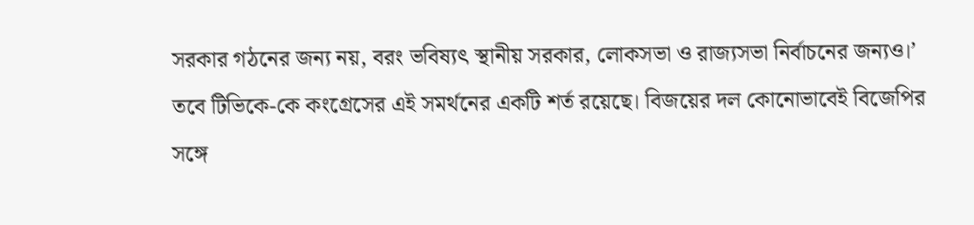সরকার গঠনের জন্য নয়, বরং ভবিষ্যৎ স্থানীয় সরকার, লোকসভা ও রাজ্যসভা নির্বাচনের জন্যও।’
তবে টিভিকে-কে কংগ্রেসের এই সমর্থনের একটি শর্ত রয়েছে। বিজয়ের দল কোনোভাবেই বিজেপির সঙ্গে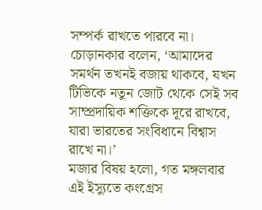সম্পর্ক রাখতে পারবে না।
চোড়ানকার বলেন, ‘আমাদের সমর্থন তখনই বজায় থাকবে, যখন টিভিকে নতুন জোট থেকে সেই সব সাম্প্রদায়িক শক্তিকে দূরে রাখবে, যারা ভারতের সংবিধানে বিশ্বাস রাখে না।’
মজার বিষয় হলো, গত মঙ্গলবার এই ইস্যুতে কংগ্রেস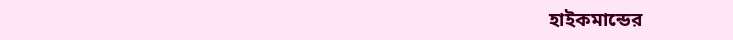হাইকমান্ডের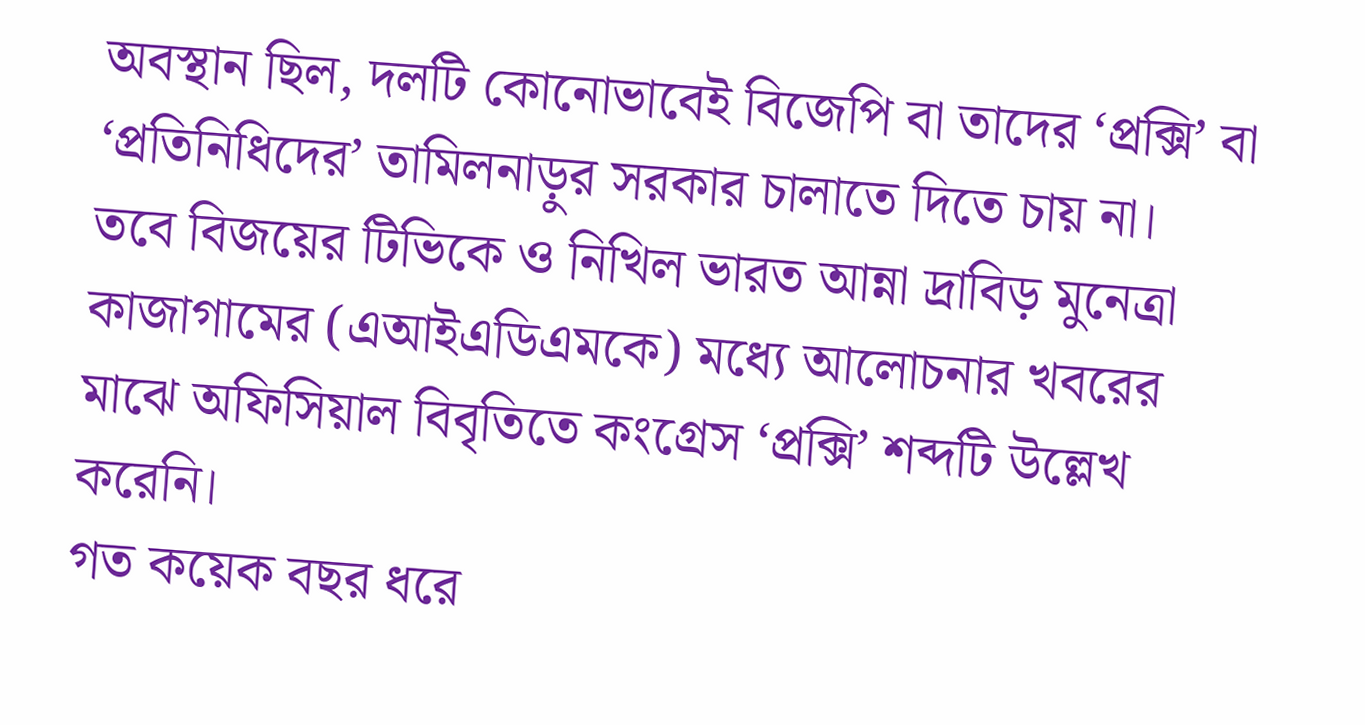অবস্থান ছিল, দলটি কোনোভাবেই বিজেপি বা তাদের ‘প্রক্সি’ বা ‘প্রতিনিধিদের’ তামিলনাড়ুর সরকার চালাতে দিতে চায় না।
তবে বিজয়ের টিভিকে ও নিখিল ভারত আন্না দ্রাবিড় মুনেত্রা কাজাগামের (এআইএডিএমকে) মধ্যে আলোচনার খবরের মাঝে অফিসিয়াল বিবৃতিতে কংগ্রেস ‘প্রক্সি’ শব্দটি উল্লেখ করেনি।
গত কয়েক বছর ধরে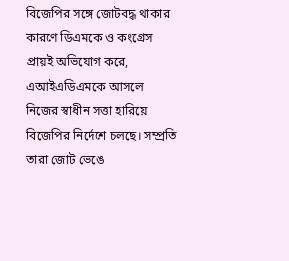বিজেপির সঙ্গে জোটবদ্ধ থাকার কারণে ডিএমকে ও কংগ্রেস প্রায়ই অভিযোগ করে, এআইএডিএমকে আসলে নিজের স্বাধীন সত্তা হারিয়ে বিজেপির নির্দেশে চলছে। সম্প্রতি তারা জোট ভেঙে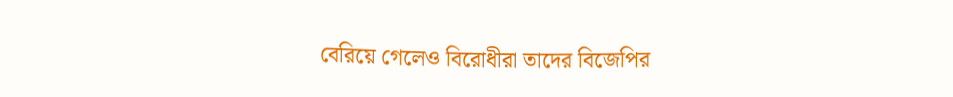বেরিয়ে গেলেও বিরোধীরা তাদের বিজেপির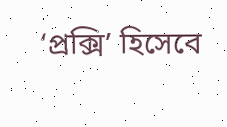‘প্রক্সি’ হিসেবে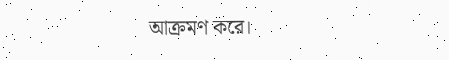আক্রমণ করে।